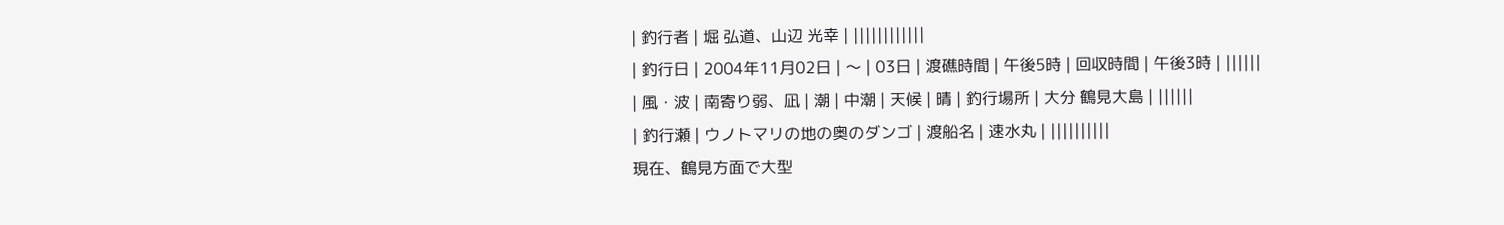| 釣行者 | 堀 弘道、山辺 光幸 | ||||||||||||
| 釣行日 | 2004年11月02日 | 〜 | 03日 | 渡礁時間 | 午後5時 | 回収時間 | 午後3時 | ||||||
| 風・波 | 南寄り弱、凪 | 潮 | 中潮 | 天候 | 晴 | 釣行場所 | 大分 鶴見大島 | ||||||
| 釣行瀬 | ウノトマリの地の奥のダンゴ | 渡船名 | 速水丸 | ||||||||||
現在、鶴見方面で大型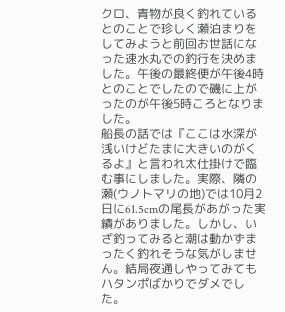クロ、青物が良く釣れているとのことで珍しく瀬泊まりをしてみようと前回お世話になった速水丸での釣行を決めました。午後の最終便が午後4時とのことでしたので磯に上がったのが午後5時ころとなりました。
船長の話では『ここは水深が浅いけどたまに大きいのがくるよ』と言われ太仕掛けで臨む事にしました。実際、隣の瀬(ウノトマリの地)では10月2日に61.5cmの尾長があがった実績がありました。しかし、いざ釣ってみると潮は動かずまったく釣れそうな気がしません。結局夜通しやってみてもハタンポばかりでダメでした。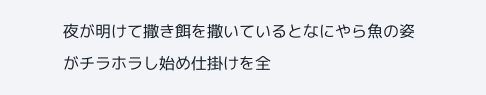夜が明けて撒き餌を撒いているとなにやら魚の姿がチラホラし始め仕掛けを全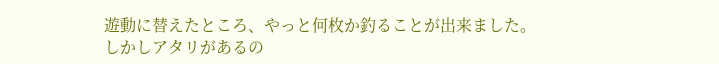遊動に替えたところ、やっと何枚か釣ることが出来ました。しかしアタリがあるの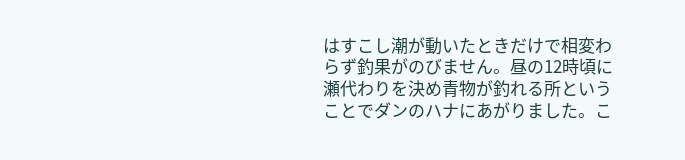はすこし潮が動いたときだけで相変わらず釣果がのびません。昼の12時頃に瀬代わりを決め青物が釣れる所ということでダンのハナにあがりました。こ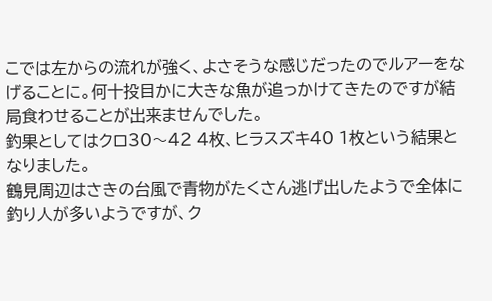こでは左からの流れが強く、よさそうな感じだったのでルアーをなげることに。何十投目かに大きな魚が追っかけてきたのですが結局食わせることが出来ませんでした。
釣果としてはクロ30〜42 4枚、ヒラスズキ40 1枚という結果となりました。
鶴見周辺はさきの台風で青物がたくさん逃げ出したようで全体に釣り人が多いようですが、ク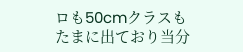ロも50cmクラスもたまに出ており当分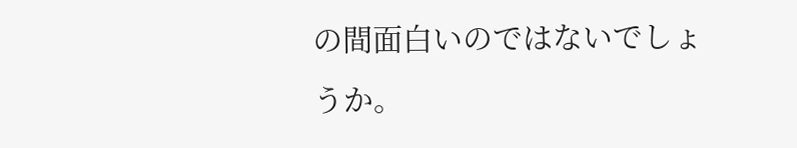の間面白いのではないでしょうか。